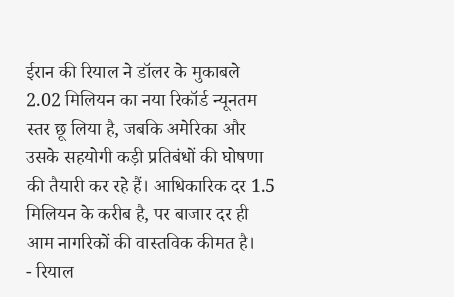ईरान की रियाल ने डॉलर के मुकाबले 2.02 मिलियन का नया रिकॉर्ड न्यूनतम स्तर छू लिया है, जबकि अमेरिका और उसके सहयोगी कड़ी प्रतिबंधों की घोषणा की तैयारी कर रहे हैं। आधिकारिक दर 1.5 मिलियन के करीब है, पर बाजार दर ही आम नागरिकों की वास्तविक कीमत है।
- रियाल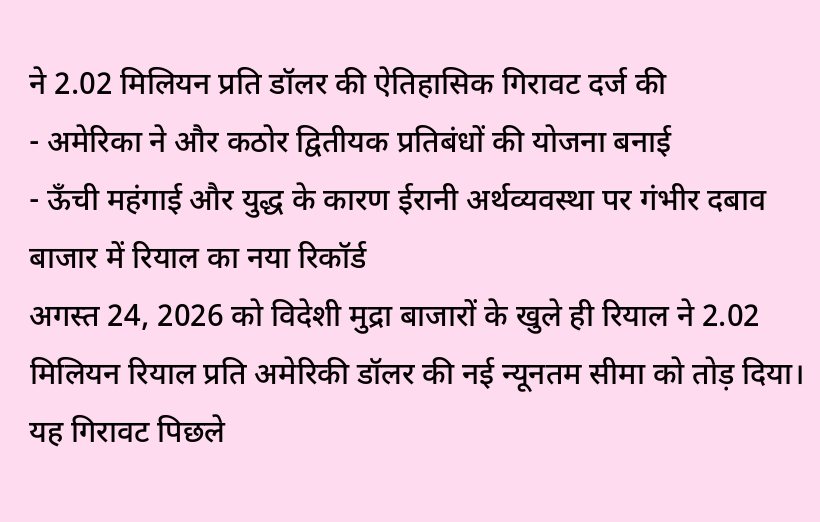ने 2.02 मिलियन प्रति डॉलर की ऐतिहासिक गिरावट दर्ज की
- अमेरिका ने और कठोर द्वितीयक प्रतिबंधों की योजना बनाई
- ऊँची महंगाई और युद्ध के कारण ईरानी अर्थव्यवस्था पर गंभीर दबाव
बाजार में रियाल का नया रिकॉर्ड
अगस्त 24, 2026 को विदेशी मुद्रा बाजारों के खुले ही रियाल ने 2.02 मिलियन रियाल प्रति अमेरिकी डॉलर की नई न्यूनतम सीमा को तोड़ दिया। यह गिरावट पिछले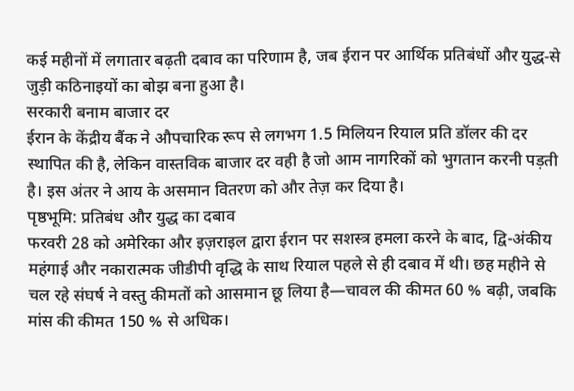कई महीनों में लगातार बढ़ती दबाव का परिणाम है, जब ईरान पर आर्थिक प्रतिबंधों और युद्ध‑से जुड़ी कठिनाइयों का बोझ बना हुआ है।
सरकारी बनाम बाजार दर
ईरान के केंद्रीय बैंक ने औपचारिक रूप से लगभग 1.5 मिलियन रियाल प्रति डॉलर की दर स्थापित की है, लेकिन वास्तविक बाजार दर वही है जो आम नागरिकों को भुगतान करनी पड़ती है। इस अंतर ने आय के असमान वितरण को और तेज़ कर दिया है।
पृष्ठभूमि: प्रतिबंध और युद्ध का दबाव
फरवरी 28 को अमेरिका और इज़राइल द्वारा ईरान पर सशस्त्र हमला करने के बाद, द्वि-अंकीय महंगाई और नकारात्मक जीडीपी वृद्धि के साथ रियाल पहले से ही दबाव में थी। छह महीने से चल रहे संघर्ष ने वस्तु कीमतों को आसमान छू लिया है—चावल की कीमत 60 % बढ़ी, जबकि मांस की कीमत 150 % से अधिक।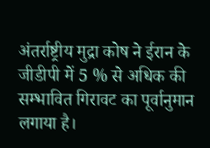अंतर्राष्ट्रीय मुद्रा कोष ने ईरान के जीडीपी में 5 % से अधिक की सम्भावित गिरावट का पूर्वानुमान लगाया है।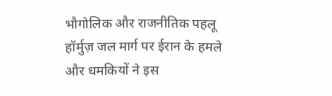भौगोलिक और राजनीतिक पहलू
हॉर्मुज़ जल मार्ग पर ईरान के हमले और धमकियों ने इस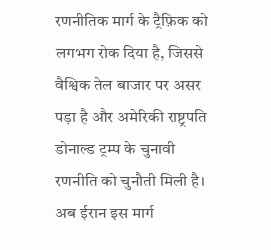रणनीतिक मार्ग के ट्रैफ़िक को लगभग रोक दिया है, जिससे वैश्विक तेल बाजार पर असर पड़ा है और अमेरिकी राष्ट्रपति डोनाल्ड ट्रम्प के चुनावी रणनीति को चुनौती मिली है। अब ईरान इस मार्ग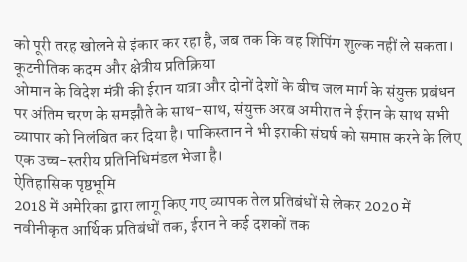को पूरी तरह खोलने से इंकार कर रहा है, जब तक कि वह शिपिंग शुल्क नहीं ले सकता।
कूटनीतिक कदम और क्षेत्रीय प्रतिक्रिया
ओमान के विदेश मंत्री की ईरान यात्रा और दोनों देशों के बीच जल मार्ग के संयुक्त प्रबंधन पर अंतिम चरण के समझौते के साथ-साथ, संयुक्त अरब अमीरात ने ईरान के साथ सभी व्यापार को निलंबित कर दिया है। पाकिस्तान ने भी इराकी संघर्ष को समाप्त करने के लिए एक उच्च-स्तरीय प्रतिनिधिमंडल भेजा है।
ऐतिहासिक पृष्ठभूमि
2018 में अमेरिका द्वारा लागू किए गए व्यापक तेल प्रतिबंधों से लेकर 2020 में नवीनीकृत आर्थिक प्रतिबंधों तक, ईरान ने कई दशकों तक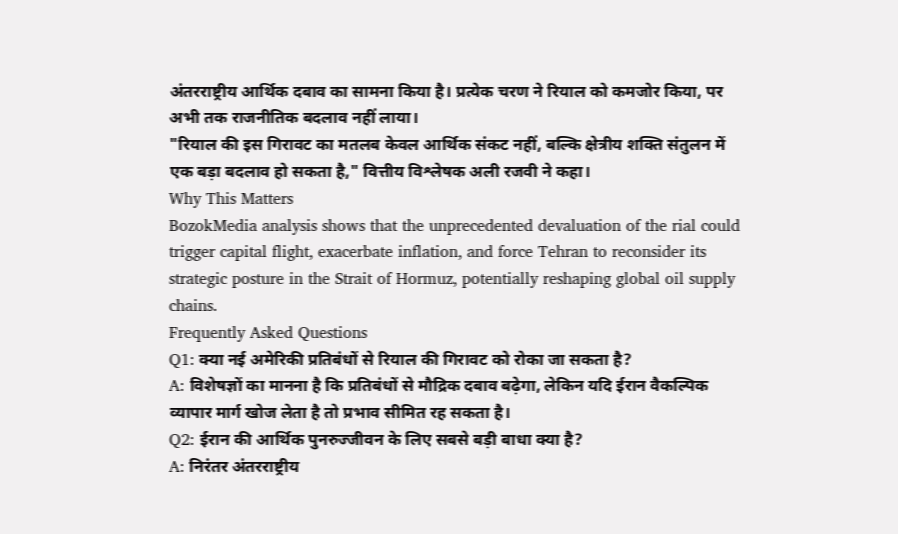अंतरराष्ट्रीय आर्थिक दबाव का सामना किया है। प्रत्येक चरण ने रियाल को कमजोर किया, पर अभी तक राजनीतिक बदलाव नहीं लाया।
"रियाल की इस गिरावट का मतलब केवल आर्थिक संकट नहीं, बल्कि क्षेत्रीय शक्ति संतुलन में एक बड़ा बदलाव हो सकता है," वित्तीय विश्लेषक अली रजवी ने कहा।
Why This Matters
BozokMedia analysis shows that the unprecedented devaluation of the rial could trigger capital flight, exacerbate inflation, and force Tehran to reconsider its strategic posture in the Strait of Hormuz, potentially reshaping global oil supply chains.
Frequently Asked Questions
Q1: क्या नई अमेरिकी प्रतिबंधों से रियाल की गिरावट को रोका जा सकता है?
A: विशेषज्ञों का मानना है कि प्रतिबंधों से मौद्रिक दबाव बढ़ेगा, लेकिन यदि ईरान वैकल्पिक व्यापार मार्ग खोज लेता है तो प्रभाव सीमित रह सकता है।
Q2: ईरान की आर्थिक पुनरुज्जीवन के लिए सबसे बड़ी बाधा क्या है?
A: निरंतर अंतरराष्ट्रीय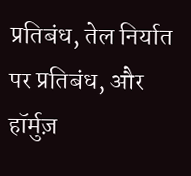प्रतिबंध, तेल निर्यात पर प्रतिबंध, और हॉर्मुज़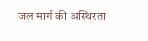जल मार्ग की अस्थिरता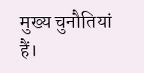मुख्य चुनौतियां हैं।